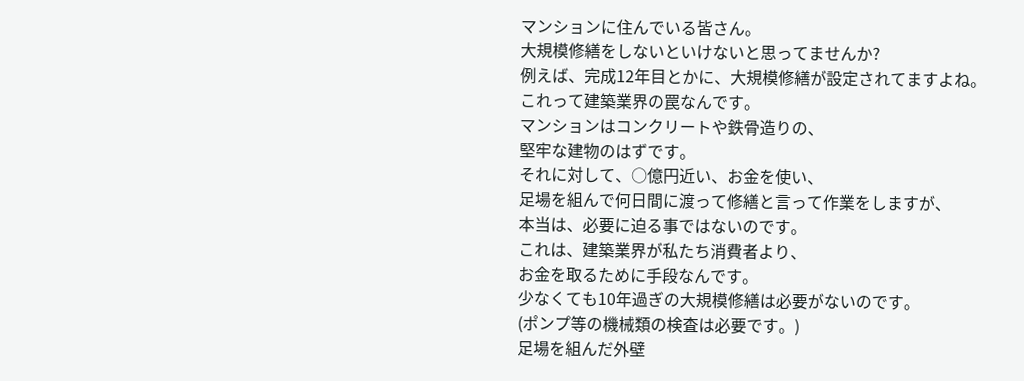マンションに住んでいる皆さん。
大規模修繕をしないといけないと思ってませんか?
例えば、完成12年目とかに、大規模修繕が設定されてますよね。
これって建築業界の罠なんです。
マンションはコンクリートや鉄骨造りの、
堅牢な建物のはずです。
それに対して、○億円近い、お金を使い、
足場を組んで何日間に渡って修繕と言って作業をしますが、
本当は、必要に迫る事ではないのです。
これは、建築業界が私たち消費者より、
お金を取るために手段なんです。
少なくても10年過ぎの大規模修繕は必要がないのです。
(ポンプ等の機械類の検査は必要です。)
足場を組んだ外壁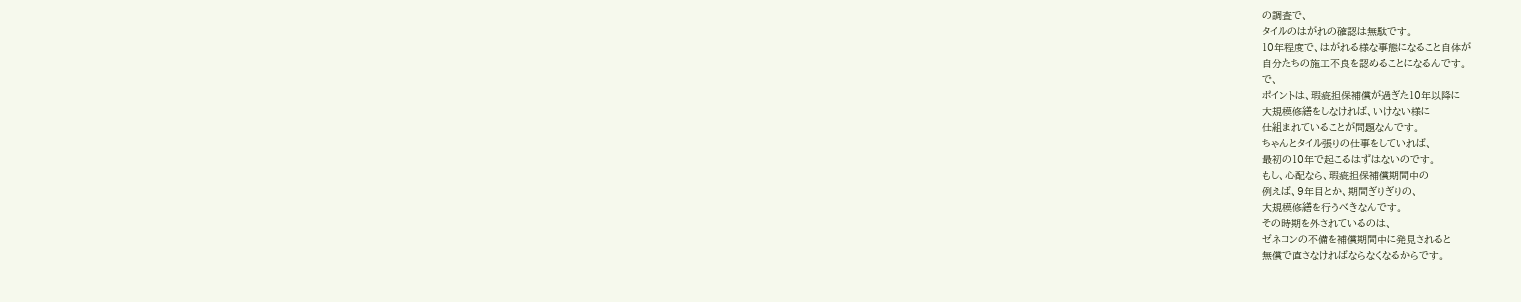の調査で、
タイルのはがれの確認は無駄です。
10年程度で、はがれる様な事態になること自体が
自分たちの施工不良を認めることになるんです。
で、
ポイントは、瑕疵担保補償が過ぎた10年以降に
大規模修繕をしなければ、いけない様に
仕組まれていることが問題なんです。
ちゃんとタイル張りの仕事をしていれば、
最初の10年で起こるはずはないのです。
もし、心配なら、瑕疵担保補償期間中の
例えば、9年目とか、期間ぎりぎりの、
大規模修繕を行うべきなんです。
その時期を外されているのは、
ゼネコンの不備を補償期間中に発見されると
無償で直さなければならなくなるからです。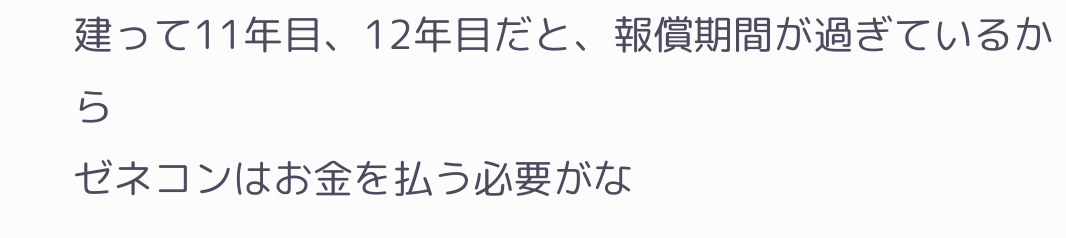建って11年目、12年目だと、報償期間が過ぎているから
ゼネコンはお金を払う必要がな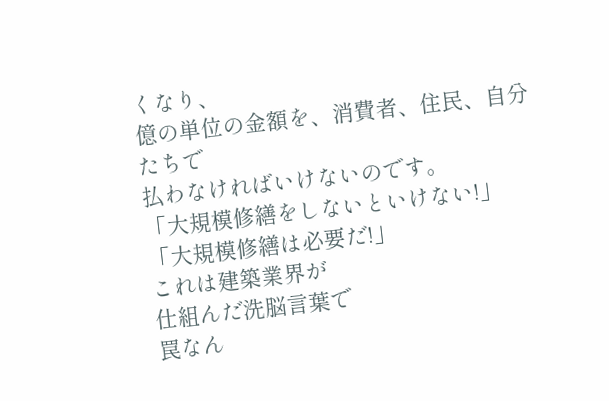くなり、
億の単位の金額を、消費者、住民、自分たちで
払わなければいけないのです。
「大規模修繕をしないといけない!」
「大規模修繕は必要だ!」
これは建築業界が
仕組んだ洗脳言葉で
罠なん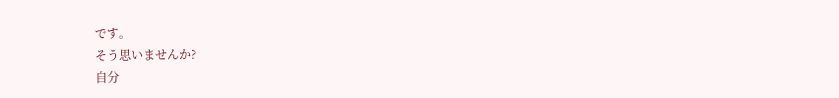です。
そう思いませんか?
自分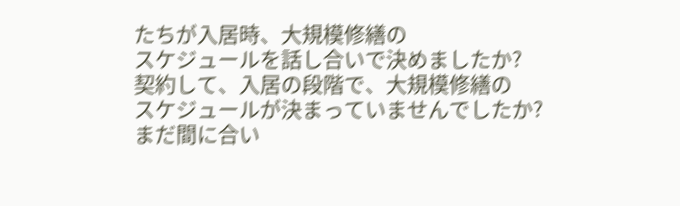たちが入居時、大規模修繕の
スケジュールを話し合いで決めましたか?
契約して、入居の段階で、大規模修繕の
スケジュールが決まっていませんでしたか?
まだ間に合い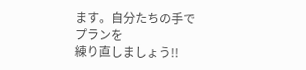ます。自分たちの手でプランを
練り直しましょう!!